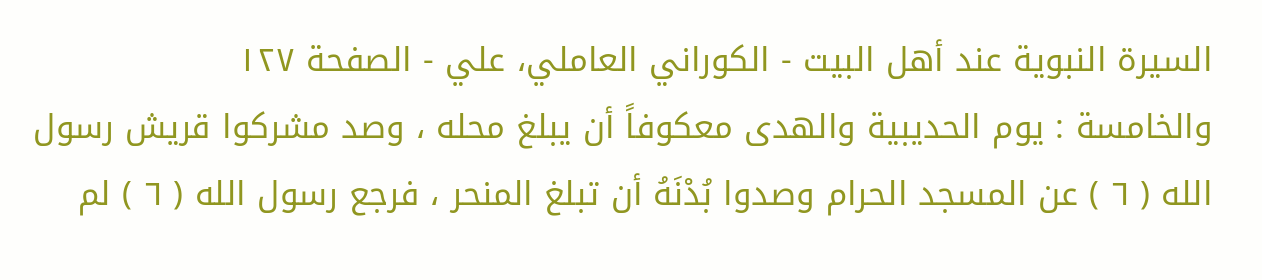السيرة النبوية عند أهل البيت - الكوراني العاملي، علي - الصفحة ١٢٧
والخامسة : يوم الحديبية والهدى معكوفاً أن يبلغ محله ، وصد مشركوا قريش رسول الله ( ٦ ) عن المسجد الحرام وصدوا بُدْنَهُ أن تبلغ المنحر ، فرجع رسول الله ( ٦ ) لم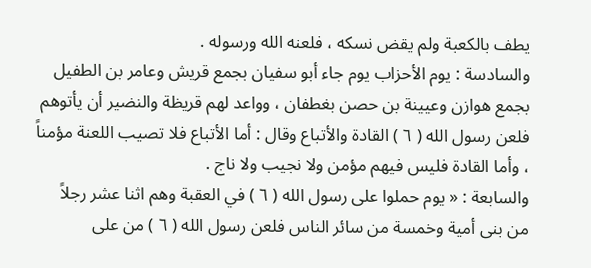يطف بالكعبة ولم يقض نسكه ، فلعنه الله ورسوله .
والسادسة : يوم الأحزاب يوم جاء أبو سفيان بجمع قريش وعامر بن الطفيل بجمع هوازن وعيينة بن حصن بغطفان ، وواعد لهم قريظة والنضير أن يأتوهم فلعن رسول الله ( ٦ ) القادة والأتباع وقال : أما الأتباع فلا تصيب اللعنة مؤمناً ، وأما القادة فليس فيهم مؤمن ولا نجيب ولا ناج .
والسابعة : « يوم حملوا على رسول الله ( ٦ ) في العقبة وهم اثنا عشر رجلاً من بنى أمية وخمسة من سائر الناس فلعن رسول الله ( ٦ ) من على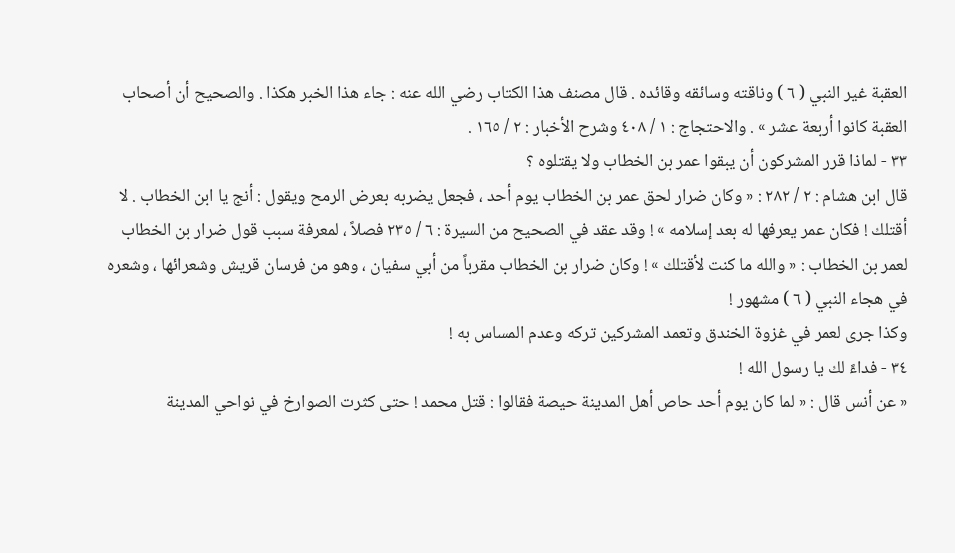العقبة غير النبي ( ٦ ) وناقته وسائقه وقائده . قال مصنف هذا الكتاب رضي الله عنه : جاء هذا الخبر هكذا . والصحيح أن أصحاب العقبة كانوا أربعة عشر » . والاحتجاج : ١ / ٤٠٨ وشرح الأخبار : ٢ / ١٦٥ .
٣٣ - لماذا قرر المشركون أن يبقوا عمر بن الخطاب ولا يقتلوه ؟
قال ابن هشام : ٢ / ٢٨٢ : « وكان ضرار لحق عمر بن الخطاب يوم أحد ، فجعل يضربه بعرض الرمح ويقول : أنج يا ابن الخطاب . لا أقتلك ! فكان عمر يعرفها له بعد إسلامه » ! وقد عقد في الصحيح من السيرة : ٦ / ٢٣٥ فصلاً ، لمعرفة سبب قول ضرار بن الخطاب لعمر بن الخطاب : « والله ما كنت لأقتلك » ! وكان ضرار بن الخطاب مقرباً من أبي سفيان ، وهو من فرسان قريش وشعرائها ، وشعره في هجاء النبي ( ٦ ) مشهور !
وكذا جرى لعمر في غزوة الخندق وتعمد المشركين تركه وعدم المساس به !
٣٤ - فداءً لك يا رسول الله !
« عن أنس قال : « لما كان يوم أحد حاص أهل المدينة حيصة فقالوا : قتل محمد ! حتى كثرت الصوارخ في نواحي المدينة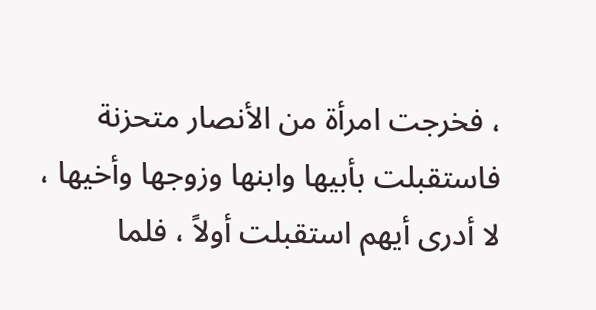، فخرجت امرأة من الأنصار متحزنة فاستقبلت بأبيها وابنها وزوجها وأخيها ، لا أدرى أيهم استقبلت أولاً ، فلما